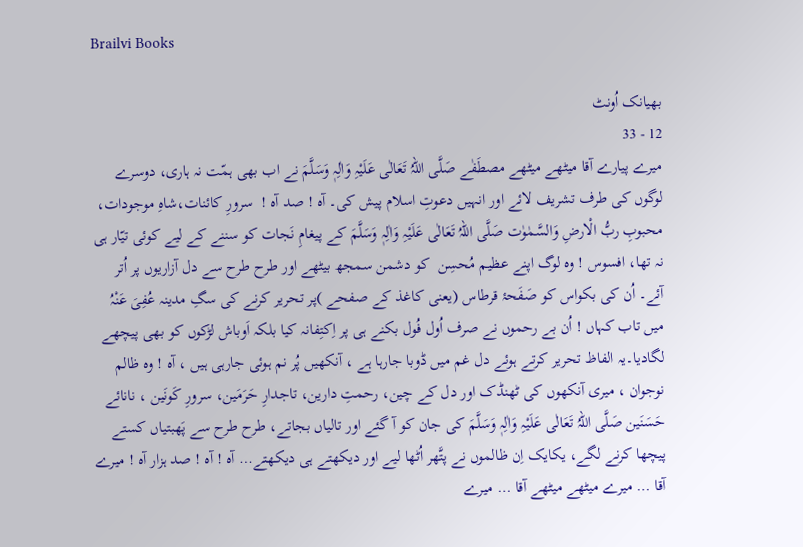Brailvi Books

بھیانک اُونٹ
12 - 33
میرے پیارے آقا میٹھے میٹھے مصطَفٰے صَلَّی اللہُ تَعَالٰی عَلَیْہِ وَاٰلِہٖ وَسَلَّمَ نے اب بھی ہمّت نہ ہاری، دوسرے لوگوں کی طرف تشریف لائے اور انہیں دعوتِ اسلام پیش کی۔ آہ ! صد آہ !  سرورِ کائنات،شاہِ موجودات، محبوبِ ربُّ الْارضِ وَالسَّمٰوٰت صَلَّی اللہُ تَعَالٰی عَلَیْہِ وَاٰلِہٖ وَسَلَّمَ کے پیغامِ نَجات کو سننے کے لیے کوئی تیّار ہی نہ تھا، افسوس ! وہ لوگ اپنے عظیم مُحسِن  کو دشمن سمجھ بیٹھے اور طرح طرح سے دل آزاریوں پر اُتر آئے۔ اُن کی بکواس کو صَفَحۂ قرطاس (یعنی کاغذ کے صفحے )پر تحریر کرنے کی سگِ مدینہ عُفِیَ عَنْہُ میں تاب کہاں ! اُن بے رحموں نے صرف اُول فُول بکنے ہی پر اِکتِفانہ کیا بلکہ اَوباش لڑکوں کو بھی پیچھے لگادیا۔یہ الفاظ تحریر کرتے ہوئے دل غم میں ڈوبا جارہا ہے ، آنکھیں پُر نم ہوئی جارہی ہیں ، آہ ! وہ ظالم نوجوان ، میری آنکھوں کی ٹھنڈک اور دل کے چین، رحمتِ دارین، تاجدارِ حَرَمَین، سرورِ کَونَین ، نانائے حَسَنَین صَلَّی اللہُ تَعَالٰی عَلَیْہِ وَاٰلِہٖ وَسَلَّمَ کی جان کو آ گئے اور تالیاں بجاتے، طرح طرح سے پَھبتیاں کستے پیچھا کرنے لگے، یکایک اِن ظالموں نے پتَّھر اُٹھا لیے اور دیکھتے ہی دیکھتے… آہ ! آہ ! صد ہزار آہ ! میرے آقا … میرے میٹھے میٹھے آقا … میرے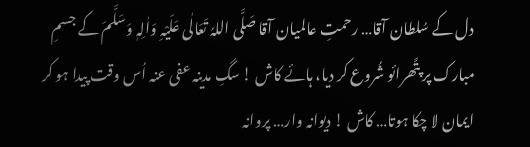دل کے سُلطان آقا… رحمتِ عالمیان آقا صَلَّی اللہُ تَعَالٰی عَلَیْہِ وَاٰلِہٖ وَسَلَّمَ کے جسمِ مبارک پر پتَّھرائو شُروع کر دیا، ہائے کاش ! سگِ مدینہ عفی عنہ اُس وقت پیدا ہو کر ایمان لا چکا ہوتا… کاش ! دیوانہ وار… پروانہ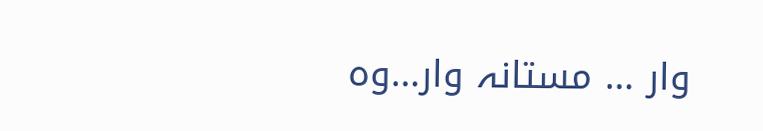وار … مستانہ وار…وہ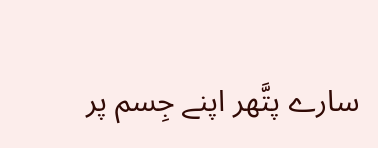سارے پتَّھر اپنے جِسم پر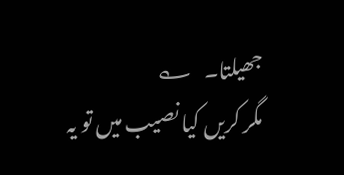جھیلتا۔   ؎
مگر کریں کیا نصیب میں تو یہ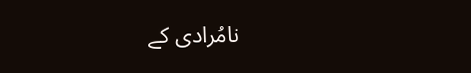نامُرادی کے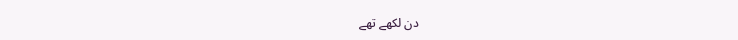دن لکھے تھے